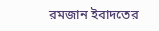রমজান ইবাদতের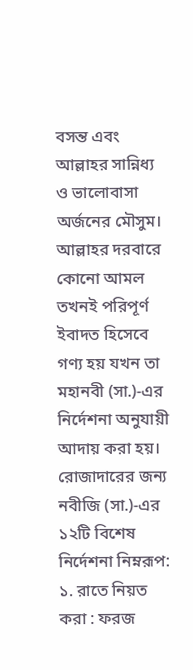বসন্ত এবং আল্লাহর সান্নিধ্য ও ভালোবাসা অর্জনের মৌসুম। আল্লাহর দরবারে কোনো আমল তখনই পরিপূর্ণ ইবাদত হিসেবে গণ্য হয় যখন তা মহানবী (সা.)-এর নির্দেশনা অনুযায়ী আদায় করা হয়। রোজাদারের জন্য নবীজি (সা.)-এর ১২টি বিশেষ নির্দেশনা নিম্নরূপ:
১. রাতে নিয়ত করা : ফরজ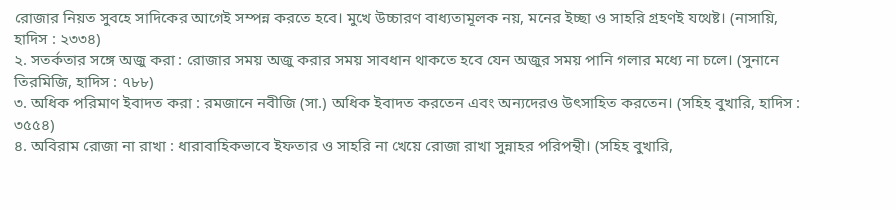রোজার নিয়ত সুবহে সাদিকের আগেই সম্পন্ন করতে হবে। মুখে উচ্চারণ বাধ্যতামূলক নয়, মনের ইচ্ছা ও সাহরি গ্রহণই যথেষ্ট। (নাসায়ি, হাদিস : ২৩৩৪)
২. সতর্কতার সঙ্গে অজু করা : রোজার সময় অজু করার সময় সাবধান থাকতে হবে যেন অজুর সময় পানি গলার মধ্যে না চলে। (সুনানে তিরমিজি, হাদিস : ৭৮৮)
৩. অধিক পরিমাণ ইবাদত করা : রমজানে নবীজি (সা.) অধিক ইবাদত করতেন এবং অন্যদেরও উৎসাহিত করতেন। (সহিহ বুখারি, হাদিস : ৩৫৫৪)
৪. অবিরাম রোজা না রাখা : ধারাবাহিকভাবে ইফতার ও সাহরি না খেয়ে রোজা রাখা সুন্নাহর পরিপন্থী। (সহিহ বুখারি,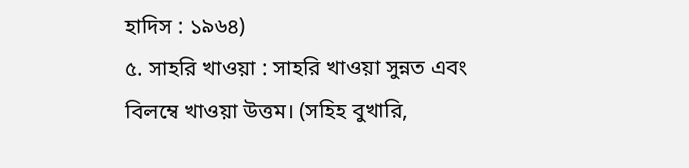হাদিস : ১৯৬৪)
৫. সাহরি খাওয়া : সাহরি খাওয়া সুন্নত এবং বিলম্বে খাওয়া উত্তম। (সহিহ বুখারি,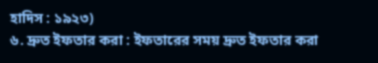হাদিস : ১৯২৩)
৬. দ্রুত ইফতার করা : ইফতারের সময় দ্রুত ইফতার করা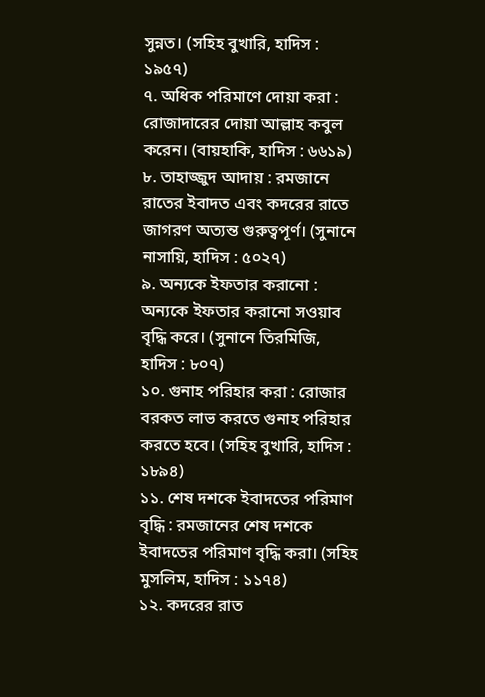সুন্নত। (সহিহ বুখারি, হাদিস : ১৯৫৭)
৭. অধিক পরিমাণে দোয়া করা : রোজাদারের দোয়া আল্লাহ কবুল করেন। (বায়হাকি, হাদিস : ৬৬১৯)
৮. তাহাজ্জুদ আদায় : রমজানে রাতের ইবাদত এবং কদরের রাতে জাগরণ অত্যন্ত গুরুত্বপূর্ণ। (সুনানে নাসায়ি, হাদিস : ৫০২৭)
৯. অন্যকে ইফতার করানো : অন্যকে ইফতার করানো সওয়াব বৃদ্ধি করে। (সুনানে তিরমিজি, হাদিস : ৮০৭)
১০. গুনাহ পরিহার করা : রোজার বরকত লাভ করতে গুনাহ পরিহার করতে হবে। (সহিহ বুখারি, হাদিস : ১৮৯৪)
১১. শেষ দশকে ইবাদতের পরিমাণ বৃদ্ধি : রমজানের শেষ দশকে ইবাদতের পরিমাণ বৃদ্ধি করা। (সহিহ মুসলিম, হাদিস : ১১৭৪)
১২. কদরের রাত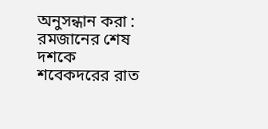অনুসন্ধান করা : রমজানের শেষ দশকে শবেকদরের রাত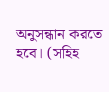অনুসন্ধান করতে হবে। (সহিহ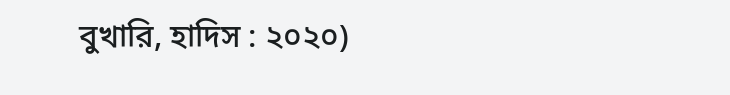বুখারি, হাদিস : ২০২০)